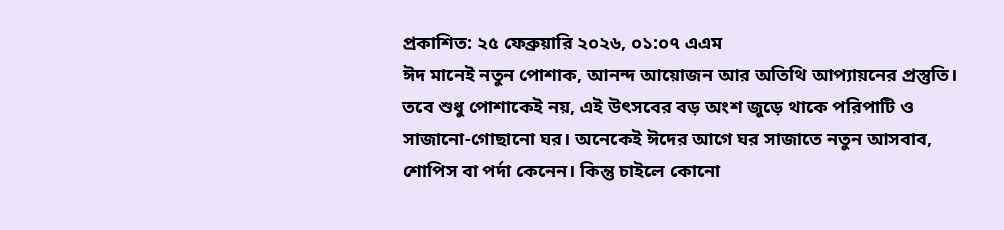প্রকাশিত: ২৫ ফেব্রুয়ারি ২০২৬, ০১:০৭ এএম
ঈদ মানেই নতুন পোশাক, আনন্দ আয়োজন আর অতিথি আপ্যায়নের প্রস্তুতি। তবে শুধু পোশাকেই নয়, এই উৎসবের বড় অংশ জুড়ে থাকে পরিপাটি ও সাজানো-গোছানো ঘর। অনেকেই ঈদের আগে ঘর সাজাতে নতুন আসবাব, শোপিস বা পর্দা কেনেন। কিন্তু চাইলে কোনো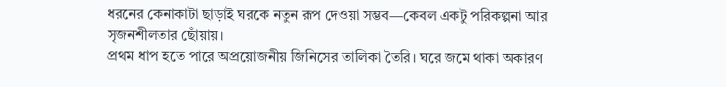ধরনের কেনাকাটা ছাড়াই ঘরকে নতুন রূপ দেওয়া সম্ভব—কেবল একটু পরিকল্পনা আর সৃজনশীলতার ছোঁয়ায়।
প্রথম ধাপ হতে পারে অপ্রয়োজনীয় জিনিসের তালিকা তৈরি। ঘরে জমে থাকা অকারণ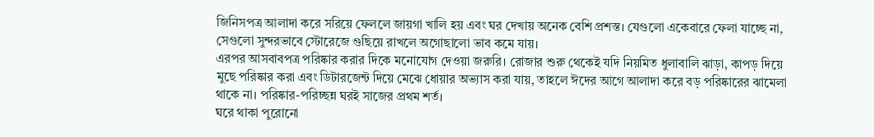জিনিসপত্র আলাদা করে সরিয়ে ফেললে জায়গা খালি হয় এবং ঘর দেখায় অনেক বেশি প্রশস্ত। যেগুলো একেবারে ফেলা যাচ্ছে না, সেগুলো সুন্দরভাবে স্টোরেজে গুছিয়ে রাখলে অগোছালো ভাব কমে যায়।
এরপর আসবাবপত্র পরিষ্কার করার দিকে মনোযোগ দেওয়া জরুরি। রোজার শুরু থেকেই যদি নিয়মিত ধুলাবালি ঝাড়া, কাপড় দিয়ে মুছে পরিষ্কার করা এবং ডিটারজেন্ট দিয়ে মেঝে ধোয়ার অভ্যাস করা যায়, তাহলে ঈদের আগে আলাদা করে বড় পরিষ্কারের ঝামেলা থাকে না। পরিষ্কার-পরিচ্ছন্ন ঘরই সাজের প্রথম শর্ত।
ঘরে থাকা পুরোনো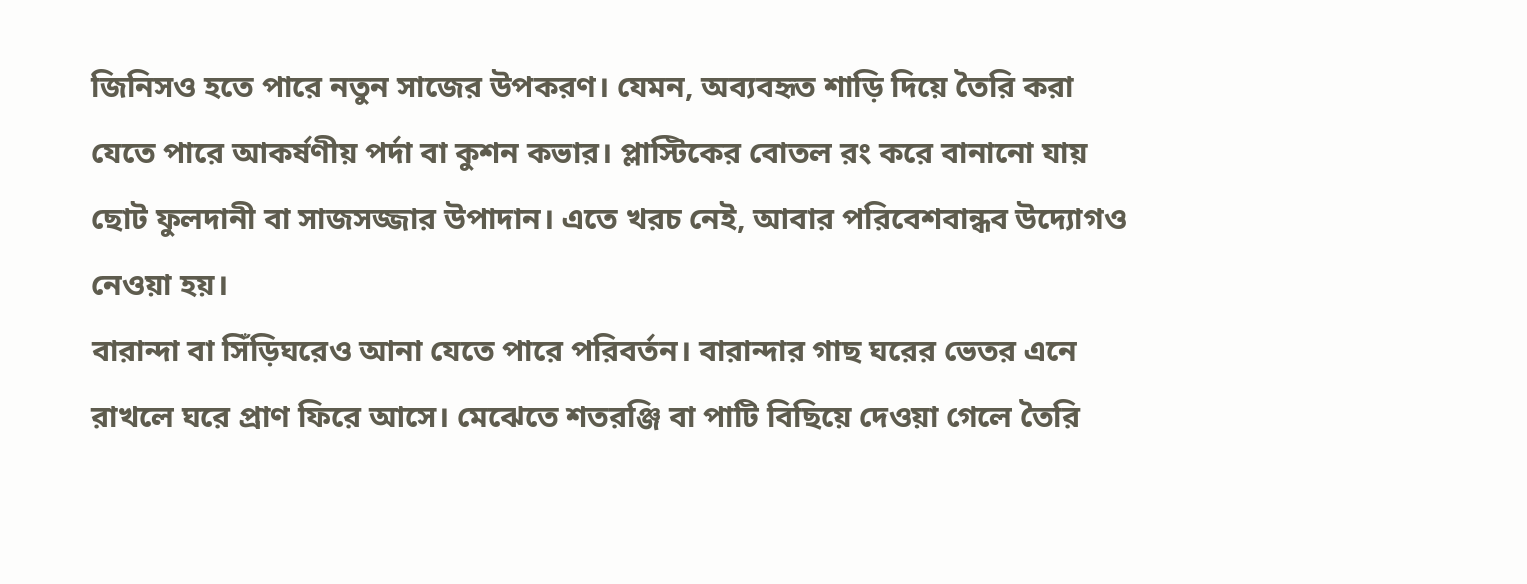জিনিসও হতে পারে নতুন সাজের উপকরণ। যেমন, অব্যবহৃত শাড়ি দিয়ে তৈরি করা যেতে পারে আকর্ষণীয় পর্দা বা কুশন কভার। প্লাস্টিকের বোতল রং করে বানানো যায় ছোট ফুলদানী বা সাজসজ্জার উপাদান। এতে খরচ নেই, আবার পরিবেশবান্ধব উদ্যোগও নেওয়া হয়।
বারান্দা বা সিঁড়িঘরেও আনা যেতে পারে পরিবর্তন। বারান্দার গাছ ঘরের ভেতর এনে রাখলে ঘরে প্রাণ ফিরে আসে। মেঝেতে শতরঞ্জি বা পাটি বিছিয়ে দেওয়া গেলে তৈরি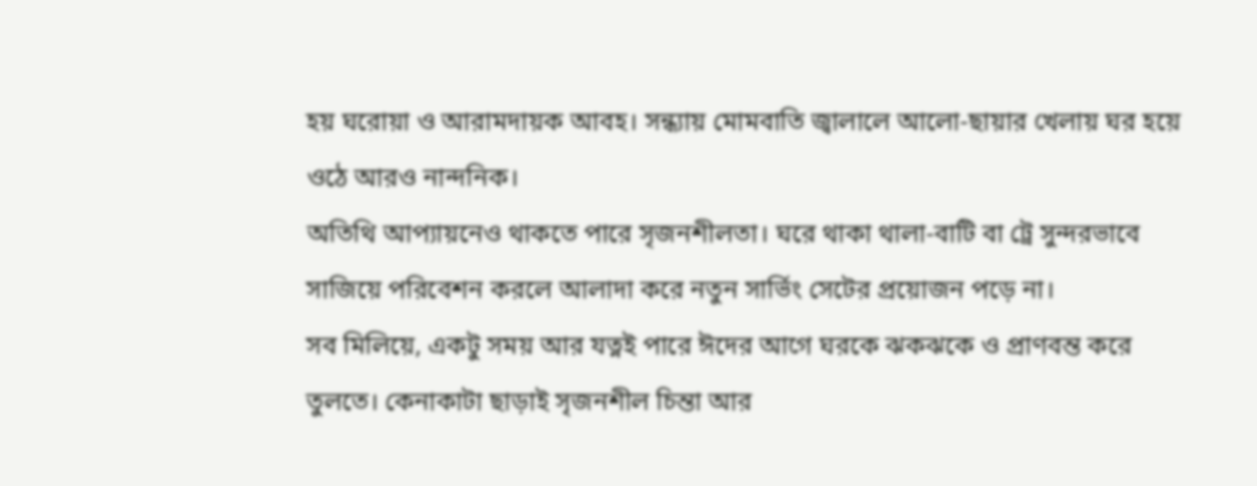হয় ঘরোয়া ও আরামদায়ক আবহ। সন্ধ্যায় মোমবাতি জ্বালালে আলো-ছায়ার খেলায় ঘর হয়ে ওঠে আরও নান্দনিক।
অতিথি আপ্যায়নেও থাকতে পারে সৃজনশীলতা। ঘরে থাকা থালা-বাটি বা ট্রে সুন্দরভাবে সাজিয়ে পরিবেশন করলে আলাদা করে নতুন সার্ভিং সেটের প্রয়োজন পড়ে না।
সব মিলিয়ে, একটু সময় আর যত্নই পারে ঈদের আগে ঘরকে ঝকঝকে ও প্রাণবন্ত করে তুলতে। কেনাকাটা ছাড়াই সৃজনশীল চিন্তা আর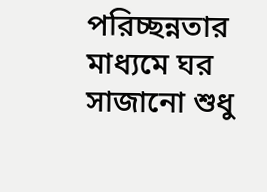পরিচ্ছন্নতার মাধ্যমে ঘর সাজানো শুধু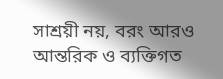সাশ্রয়ী নয়, বরং আরও আন্তরিক ও ব্যক্তিগত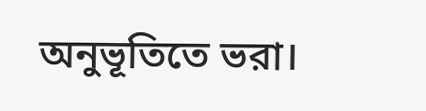অনুভূতিতে ভরা।